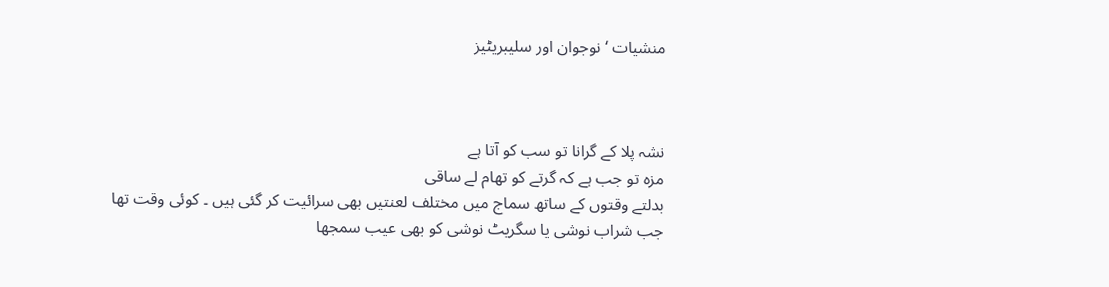منشیات ‘ نوجوان اور سلیبریٹیز



نشہ پلا کے گرانا تو سب کو آتا ہے
مزہ تو جب ہے کہ گرتے کو تھام لے ساقی
بدلتے وقتوں کے ساتھ سماج میں مختلف لعنتیں بھی سرائیت کر گئی ہیں ۔ کوئی وقت تھا جب شراب نوشی یا سگریٹ نوشی کو بھی عیب سمجھا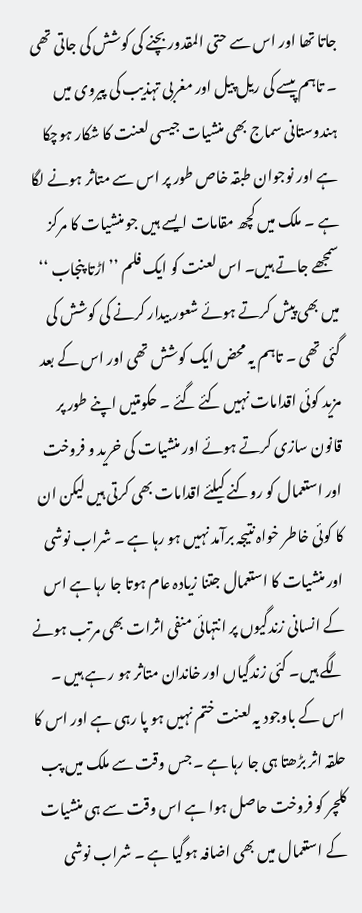جاتا تھا اور اس سے حتی المقدور بچنے کی کوشش کی جاتی تھی ۔ تاہم پیسے کی ریل پیل اور مغربی تہذیب کی پیروی میں ہندوستانی سماج بھی منشیات جیسی لعنت کا شکار ہوچکا ہے اور نوجوان طبقہ خاص طور پر اس سے متاثر ہونے لگا ہے ۔ ملک میں کچھ مقامات ایسے ہیں جو منشیات کا مرکز سمجھے جاتے ہیں۔ اس لعنت کو ایک فلم ’’ اڑتا پنجاب ‘‘ میں بھی پیش کرتے ہوئے شعور بیدار کرنے کی کوشش کی گئی تھی ۔ تاہم یہ محض ایک کوشش تھی اور اس کے بعد مزید کوئی اقدامات نہیں کئے گئے ۔ حکومتیں اپنے طور پر قانون سازی کرتے ہوئے اور منشیات کی خرید و فروخت اور استعمال کو روکنے کیلئے اقدامات بھی کرتی ہیں لیکن ان کا کوئی خاطر خواہ نتیجہ برآمد نہیں ہو رہا ہے ۔ شراب نوشی اور منشیات کا استعمال جتنا زیادہ عام ہوتا جا رہا ہے اس کے انسانی زندگیوں پر انتہائی منفی اثرات بھی مرتب ہونے لگے ہیں۔ کئی زندگیاں اور خاندان متاثر ہو ر ہے ہیں ۔ اس کے باوجود یہ لعنت ختم نہیں ہو پا رہی ہے اور اس کا حلقہ اثر بڑھتا ہی جا رہا ہے ۔ جس وقت سے ملک میں پب کلچر کو فروخت حاصل ہوا ہے اس وقت سے ہی منشیات کے استعمال میں بھی اضافہ ہوگیا ہے ۔ شراب نوشی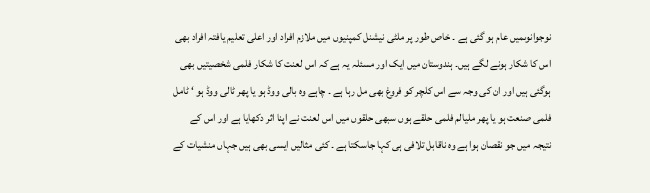نوجوانوںمیں عام ہو گئی ہے ۔ خاص طور پر ملٹی نیشنل کمپنیوں میں ملازم افراد اور اعلی تعلیم یافتہ افراد بھی اس کا شکار ہونے لگے ہیں۔ ہندوستان میں ایک اور مسئلہ یہ ہے کہ اس لعنت کا شکار فلمی شخصیتیں بھی ہوگئی ہیں اور ان کی وجہ سے اس کلچر کو فروغ بھی مل رہا ہے ۔ چاہے وہ بالی ووڈ ہو یا پھر ٹالی ووڈ ہو ‘ ٹامل فلمی صنعت ہو یا پھر ملیالم فلمی حلقے ہوں سبھی حلقوں میں اس لعنت نے اپنا اثر دکھایا ہے اور اس کے نتیجہ میں جو نقصان ہوا ہے وہ ناقابل تلافی ہی کہا جاسکتا ہے ۔ کئی مثالیں ایسی بھی ہیں جہاں منشیات کے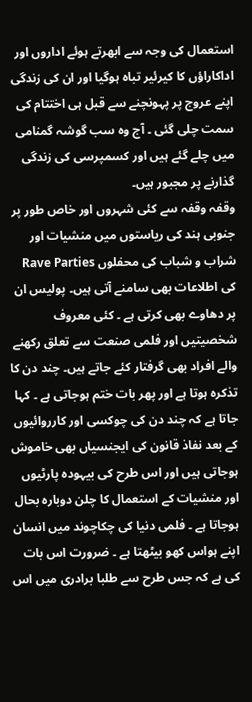استعمال کی وجہ سے ابھرتے ہوئے اداروں اور اداکاراؤں کا کیرئیر تباہ ہوگیا اور ان کی زندگی اپنے عروج پر پہونچنے سے قبل ہی اختتام کی سمت چلی گئی ۔ آج وہ سب گوشہ گمنامی میں چلے گئے ہیں اور کسمپرسی کی زندگی گذارنے پر مجبور ہیں۔
وقفہ وقفہ سے کئی شہروں اور خاص طور پر جنوبی ہند کی ریاستوں میں منشیات اور شراب و شباب کی محفلوں Rave Parties کی اطلاعات بھی سامنے آتی ہیں۔ پولیس ان پر دھاوے بھی کرتی ہے ۔ کئی معروف شخصیتیں اور فلمی صنعت سے تعلق رکھنے والے افراد بھی گرفتار کئے جاتے ہیں۔ چند دن کا تذکرہ ہوتا ہے اور پھر بات ختم ہوجاتی ہے ۔ کہا جاتا ہے کہ چند دن کی چوکسی اور کارروائیوں کے بعد نفاذ قانون کی ایجنسیاں بھی خاموش ہوجاتی ہیں اور اس طرح کی بیہودہ پارٹیوں اور منشیات کے استعمال کا چلن دوبارہ بحال ہوجاتا ہے ۔ فلمی دنیا کی چکاچوند میں انسان اپنے ہواس کھو بیٹھتا ہے ۔ ضرورت اس بات کی ہے کہ جس طرح سے طلبا برادری میں اس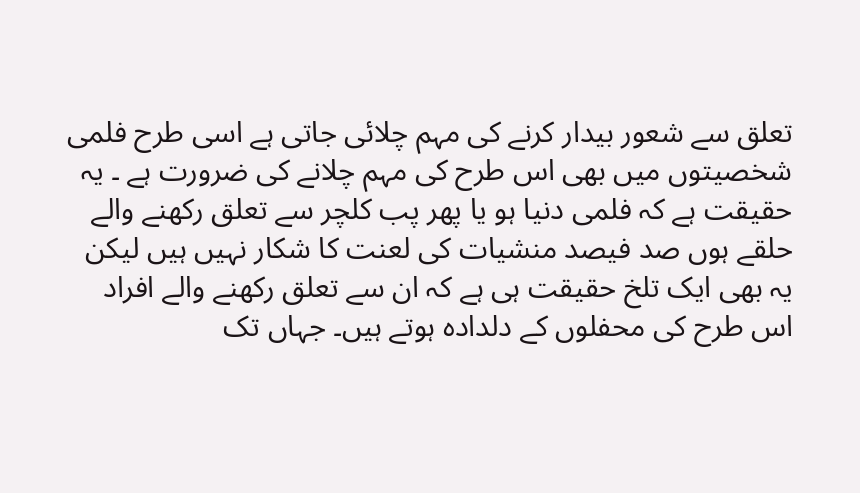تعلق سے شعور بیدار کرنے کی مہم چلائی جاتی ہے اسی طرح فلمی شخصیتوں میں بھی اس طرح کی مہم چلانے کی ضرورت ہے ۔ یہ حقیقت ہے کہ فلمی دنیا ہو یا پھر پب کلچر سے تعلق رکھنے والے حلقے ہوں صد فیصد منشیات کی لعنت کا شکار نہیں ہیں لیکن یہ بھی ایک تلخ حقیقت ہی ہے کہ ان سے تعلق رکھنے والے افراد اس طرح کی محفلوں کے دلدادہ ہوتے ہیں۔ جہاں تک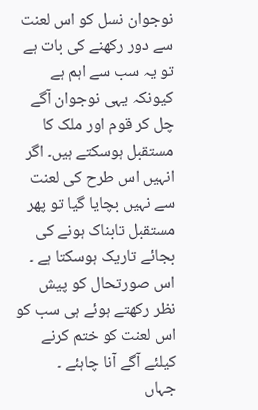نوجوان نسل کو اس لعنت سے دور رکھنے کی بات ہے تو یہ سب سے اہم ہے کیونکہ یہی نوجوان آگے چل کر قوم اور ملک کا مستقبل ہوسکتے ہیں۔ اگر انہیں اس طرح کی لعنت سے نہیں بچایا گیا تو پھر مستقبل تابناک ہونے کی بجائے تاریک ہوسکتا ہے ۔ اس صورتحال کو پیش نظر رکھتے ہوئے ہی سب کو اس لعنت کو ختم کرنے کیلئے آگے آنا چاہئے ۔
جہاں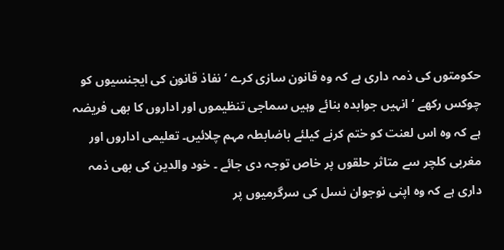حکومتوں کی ذمہ داری ہے کہ وہ قانون سازی کرے ‘ نفاذ قانون کی ایجنسیوں کو چوکس رکھے ‘ انہیں جوابدہ بنائے وہیں سماجی تنظیموں اور اداروں کا بھی فریضہ ہے کہ وہ اس لعنت کو ختم کرنے کیلئے باضابطہ مہم چلائیں۔ تعلیمی اداروں اور مغربی کلچر سے متاثر حلقوں پر خاص توجہ دی جائے ۔ خود والدین کی بھی ذمہ داری ہے کہ وہ اپنی نوجوان نسل کی سرگرمیوں پر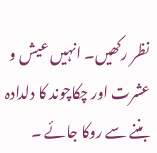نظر رکھیں۔ انہیں عیش و عشرت اور چکاچوند کا دلدادہ بننے سے روکا جائے ۔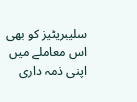سلیبریٹیز کو بھی اس معاملے میں اپنی ذمہ داری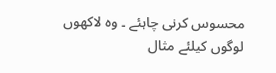محسوس کرنی چاہئے ۔ وہ لاکھوں لوگوں کیلئے مثال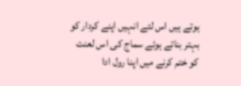ہوتے ہیں اس لئے انہیں اپنے کردار کو بہتر بناتے ہوئے سماج کی اس لعنت کو ختم کرنے میں اپنا رول ادا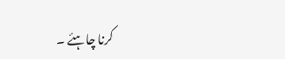کرنا چاہئے ۔